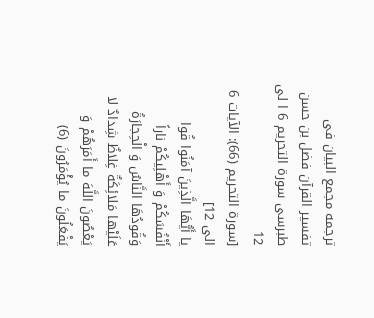ترجمه مجمع البیان فی تفسیر القرآن فضل بن حسن طبرسی سورة التحریم 6 ا لى 12
[سورة التحريم (66): الآيات 6 الى 12]
يا أَيُّهَا الَّذِينَ آمَنُوا قُوا أَنْفُسَكُمْ وَ أَهْلِيكُمْ ناراً وَقُودُهَا النَّاسُ وَ الْحِجارَةُ عَلَيْها مَلائِكَةٌ غِلاظٌ شِدادٌ لا يَعْصُونَ اللَّهَ ما أَمَرَهُمْ وَ يَفْعَلُونَ ما يُؤْمَرُونَ (6)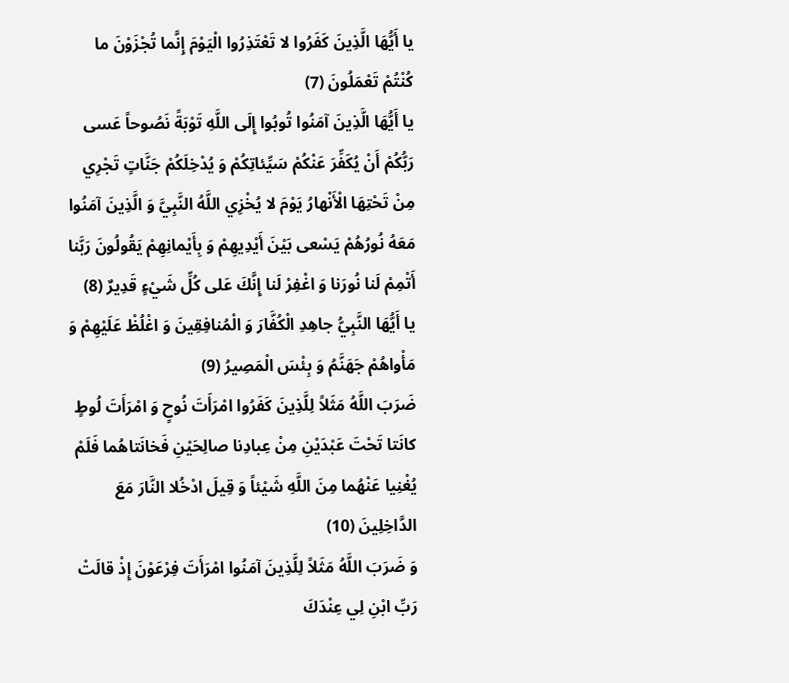يا أَيُّهَا الَّذِينَ كَفَرُوا لا تَعْتَذِرُوا الْيَوْمَ إِنَّما تُجْزَوْنَ ما كُنْتُمْ تَعْمَلُونَ (7)
يا أَيُّهَا الَّذِينَ آمَنُوا تُوبُوا إِلَى اللَّهِ تَوْبَةً نَصُوحاً عَسى رَبُّكُمْ أَنْ يُكَفِّرَ عَنْكُمْ سَيِّئاتِكُمْ وَ يُدْخِلَكُمْ جَنَّاتٍ تَجْرِي مِنْ تَحْتِهَا الْأَنْهارُ يَوْمَ لا يُخْزِي اللَّهُ النَّبِيَّ وَ الَّذِينَ آمَنُوا مَعَهُ نُورُهُمْ يَسْعى بَيْنَ أَيْدِيهِمْ وَ بِأَيْمانِهِمْ يَقُولُونَ رَبَّنا أَتْمِمْ لَنا نُورَنا وَ اغْفِرْ لَنا إِنَّكَ عَلى كُلِّ شَيْءٍ قَدِيرٌ (8)
يا أَيُّهَا النَّبِيُّ جاهِدِ الْكُفَّارَ وَ الْمُنافِقِينَ وَ اغْلُظْ عَلَيْهِمْ وَ مَأْواهُمْ جَهَنَّمُ وَ بِئْسَ الْمَصِيرُ (9)
ضَرَبَ اللَّهُ مَثَلاً لِلَّذِينَ كَفَرُوا امْرَأَتَ نُوحٍ وَ امْرَأَتَ لُوطٍ كانَتا تَحْتَ عَبْدَيْنِ مِنْ عِبادِنا صالِحَيْنِ فَخانَتاهُما فَلَمْ يُغْنِيا عَنْهُما مِنَ اللَّهِ شَيْئاً وَ قِيلَ ادْخُلا النَّارَ مَعَ الدَّاخِلِينَ (10)
وَ ضَرَبَ اللَّهُ مَثَلاً لِلَّذِينَ آمَنُوا امْرَأَتَ فِرْعَوْنَ إِذْ قالَتْ رَبِّ ابْنِ لِي عِنْدَكَ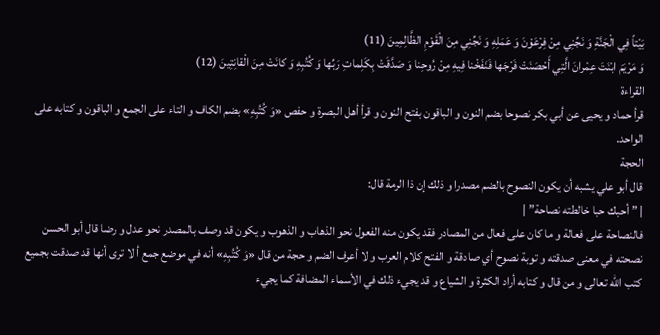بَيْتاً فِي الْجَنَّةِ وَ نَجِّنِي مِنْ فِرْعَوْنَ وَ عَمَلِهِ وَ نَجِّنِي مِنَ الْقَوْمِ الظَّالِمِينَ (11)
وَ مَرْيَمَ ابْنَتَ عِمْرانَ الَّتِي أَحْصَنَتْ فَرْجَها فَنَفَخْنا فِيهِ مِنْ رُوحِنا وَ صَدَّقَتْ بِكَلِماتِ رَبِّها وَ كُتُبِهِ وَ كانَتْ مِنَ الْقانِتِينَ (12)
القراءة
قرأ حماد و يحيى عن أبي بكر نصوحا بضم النون و الباقون بفتح النون و قرأ أهل البصرة و حفص «وَ كُتُبِهِ» بضم الكاف و التاء على الجمع و الباقون و كتابه على الواحد.
الحجة
قال أبو علي يشبه أن يكون النصوح بالضم مصدرا و ذلك إن ذا الرمة قال:
| ” أحبك حبا خالطته نصاحة” |
فالنصاحة على فعالة و ما كان على فعال من المصادر فقد يكون منه الفعول نحو الذهاب و الذهوب و يكون قد وصف بالمصدر نحو عدل و رضا قال أبو الحسن نصحته في معنى صدقته و توبة نصوح أي صادقة و الفتح كلام العرب و لا أعرف الضم و حجة من قال «وَ كُتُبِهِ» أنه في موضع جمع أ لا ترى أنها قد صدقت بجميع كتب الله تعالى و من قال و كتابه أراد الكثرة و الشياع و قد يجيء ذلك في الأسماء المضافة كما يجيء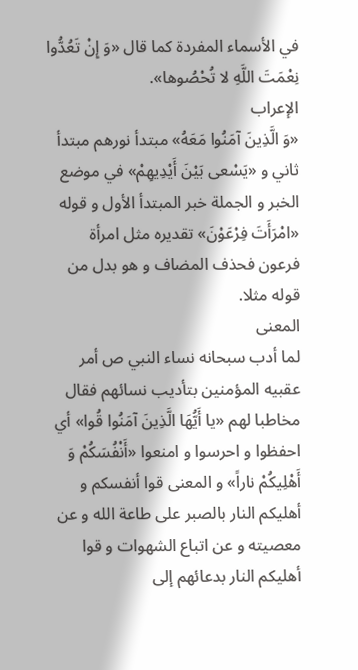في الأسماء المفردة كما قال «وَ إِنْ تَعُدُّوا نِعْمَتَ اللَّهِ لا تُحْصُوها».
الإعراب
«وَ الَّذِينَ آمَنُوا مَعَهُ» مبتدأ نورهم مبتدأ ثاني و «يَسْعى بَيْنَ أَيْدِيهِمْ» في موضع الخبر و الجملة خبر المبتدأ الأول و قوله «امْرَأَتَ فِرْعَوْنَ» تقديره مثل امرأة فرعون فحذف المضاف و هو بدل من قوله مثلا.
المعنى
لما أدب سبحانه نساء النبي ص أمر عقبيه المؤمنين بتأديب نسائهم فقال مخاطبا لهم «يا أَيُّهَا الَّذِينَ آمَنُوا قُوا» أي احفظوا و احرسوا و امنعوا «أَنْفُسَكُمْ وَ أَهْلِيكُمْ ناراً» و المعنى قوا أنفسكم و أهليكم النار بالصبر على طاعة الله و عن معصيته و عن اتباع الشهوات و قوا أهليكم النار بدعائهم إلى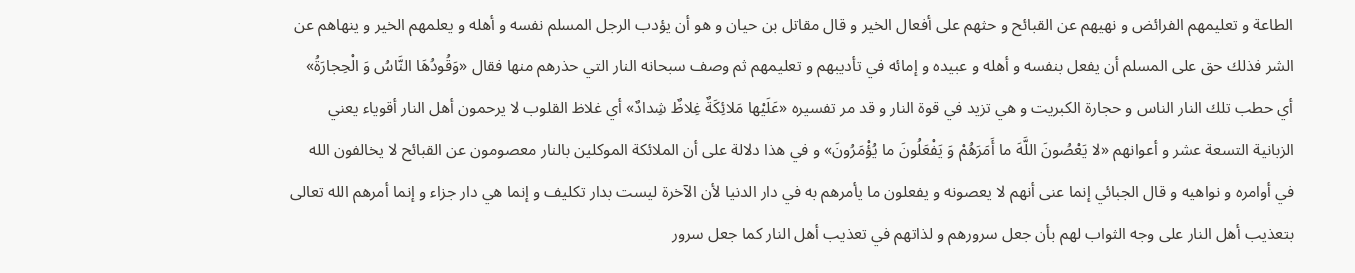الطاعة و تعليمهم الفرائض و نهيهم عن القبائح و حثهم على أفعال الخير و قال مقاتل بن حيان و هو أن يؤدب الرجل المسلم نفسه و أهله و يعلمهم الخير و ينهاهم عن الشر فذلك حق على المسلم أن يفعل بنفسه و أهله و عبيده و إمائه في تأديبهم و تعليمهم ثم وصف سبحانه النار التي حذرهم منها فقال «وَقُودُهَا النَّاسُ وَ الْحِجارَةُ» أي حطب تلك النار الناس و حجارة الكبريت و هي تزيد في قوة النار و قد مر تفسيره «عَلَيْها مَلائِكَةٌ غِلاظٌ شِدادٌ» أي غلاظ القلوب لا يرحمون أهل النار أقوياء يعني الزبانية التسعة عشر و أعوانهم «لا يَعْصُونَ اللَّهَ ما أَمَرَهُمْ وَ يَفْعَلُونَ ما يُؤْمَرُونَ» و في هذا دلالة على أن الملائكة الموكلين بالنار معصومون عن القبائح لا يخالفون الله في أوامره و نواهيه و قال الجبائي إنما عنى أنهم لا يعصونه و يفعلون ما يأمرهم به في دار الدنيا لأن الآخرة ليست بدار تكليف و إنما هي دار جزاء و إنما أمرهم الله تعالى بتعذيب أهل النار على وجه الثواب لهم بأن جعل سرورهم و لذاتهم في تعذيب أهل النار كما جعل سرور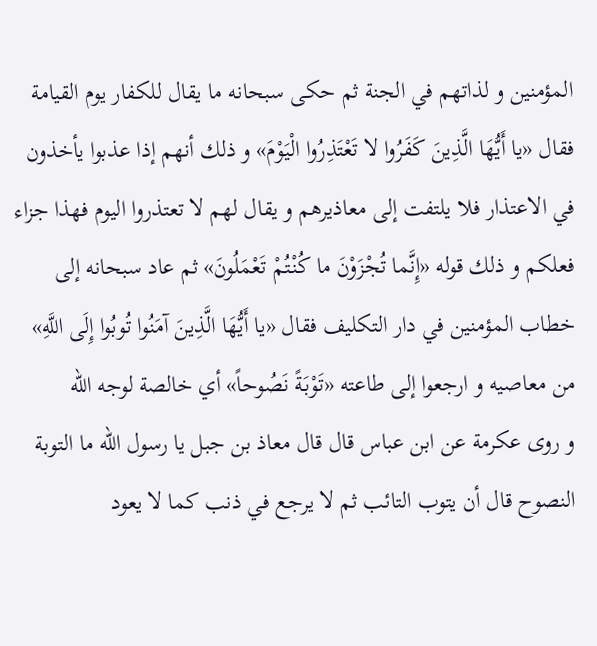المؤمنين و لذاتهم في الجنة ثم حكى سبحانه ما يقال للكفار يوم القيامة فقال «يا أَيُّهَا الَّذِينَ كَفَرُوا لا تَعْتَذِرُوا الْيَوْمَ» و ذلك أنهم إذا عذبوا يأخذون في الاعتذار فلا يلتفت إلى معاذيرهم و يقال لهم لا تعتذروا اليوم فهذا جزاء فعلكم و ذلك قوله «إِنَّما تُجْزَوْنَ ما كُنْتُمْ تَعْمَلُونَ» ثم عاد سبحانه إلى خطاب المؤمنين في دار التكليف فقال «يا أَيُّهَا الَّذِينَ آمَنُوا تُوبُوا إِلَى اللَّهِ» من معاصيه و ارجعوا إلى طاعته «تَوْبَةً نَصُوحاً» أي خالصة لوجه الله
و روى عكرمة عن ابن عباس قال قال معاذ بن جبل يا رسول الله ما التوبة النصوح قال أن يتوب التائب ثم لا يرجع في ذنب كما لا يعود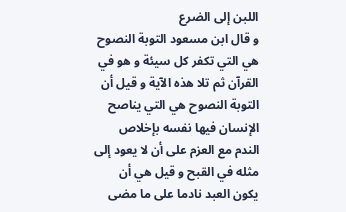اللبن إلى الضرع
و قال ابن مسعود التوبة النصوح هي التي تكفر كل سيئة و هو في القرآن ثم تلا هذه الآية و قيل أن التوبة النصوح هي التي يناصح الإنسان فيها نفسه بإخلاص الندم مع العزم على أن لا يعود إلى مثله في القبح و قيل هي أن يكون العبد نادما على ما مضى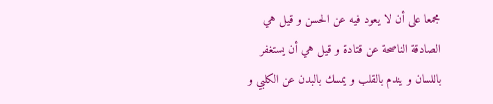مجمعا على أن لا يعود فيه عن الحسن و قيل هي الصادقة الناصحة عن قتادة و قيل هي أن يستغفر باللسان و يندم بالقلب و يمسك بالبدن عن الكلبي و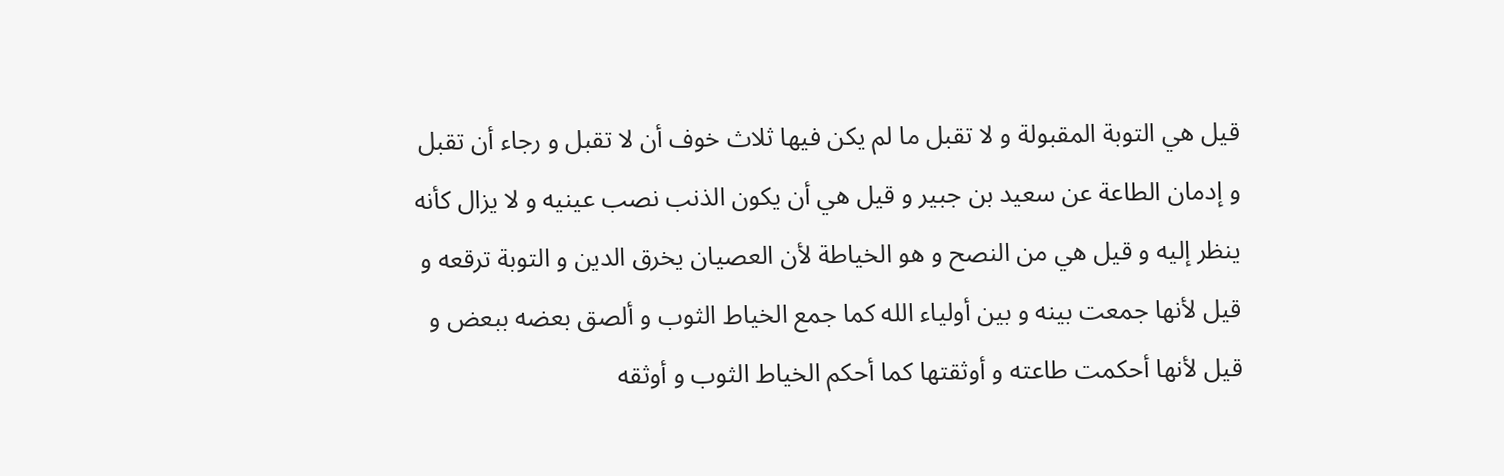قيل هي التوبة المقبولة و لا تقبل ما لم يكن فيها ثلاث خوف أن لا تقبل و رجاء أن تقبل و إدمان الطاعة عن سعيد بن جبير و قيل هي أن يكون الذنب نصب عينيه و لا يزال كأنه ينظر إليه و قيل هي من النصح و هو الخياطة لأن العصيان يخرق الدين و التوبة ترقعه و قيل لأنها جمعت بينه و بين أولياء الله كما جمع الخياط الثوب و ألصق بعضه ببعض و قيل لأنها أحكمت طاعته و أوثقتها كما أحكم الخياط الثوب و أوثقه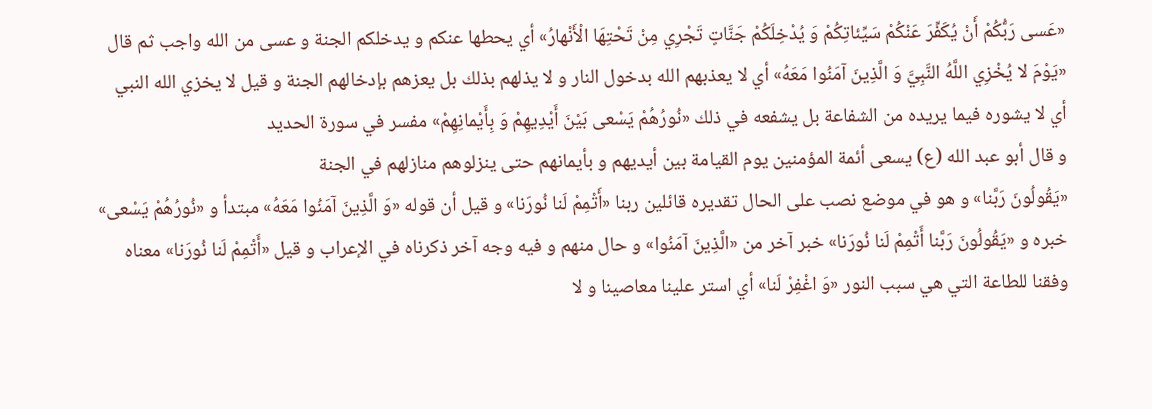«عَسى رَبُّكُمْ أَنْ يُكَفِّرَ عَنْكُمْ سَيِّئاتِكُمْ وَ يُدْخِلَكُمْ جَنَّاتٍ تَجْرِي مِنْ تَحْتِهَا الْأَنْهارُ» أي يحطها عنكم و يدخلكم الجنة و عسى من الله واجب ثم قال «يَوْمَ لا يُخْزِي اللَّهُ النَّبِيَّ وَ الَّذِينَ آمَنُوا مَعَهُ» أي لا يعذبهم الله بدخول النار و لا يذلهم بذلك بل يعزهم بإدخالهم الجنة و قيل لا يخزي الله النبي أي لا يشوره فيما يريده من الشفاعة بل يشفعه في ذلك «نُورُهُمْ يَسْعى بَيْنَ أَيْدِيهِمْ وَ بِأَيْمانِهِمْ» مفسر في سورة الحديد
و قال أبو عبد الله (ع) يسعى أئمة المؤمنين يوم القيامة بين أيديهم و بأيمانهم حتى ينزلوهم منازلهم في الجنة
«يَقُولُونَ رَبَّنا» و هو في موضع نصب على الحال تقديره قائلين ربنا «أَتْمِمْ لَنا نُورَنا» و قيل أن قوله «وَ الَّذِينَ آمَنُوا مَعَهُ» مبتدأ و «نُورُهُمْ يَسْعى» خبره و «يَقُولُونَ رَبَّنا أَتْمِمْ لَنا نُورَنا» خبر آخر من «الَّذِينَ آمَنُوا» و حال منهم و فيه وجه آخر ذكرناه في الإعراب و قيل «أَتْمِمْ لَنا نُورَنا» معناه وفقنا للطاعة التي هي سبب النور «وَ اغْفِرْ لَنا» أي استر علينا معاصينا و لا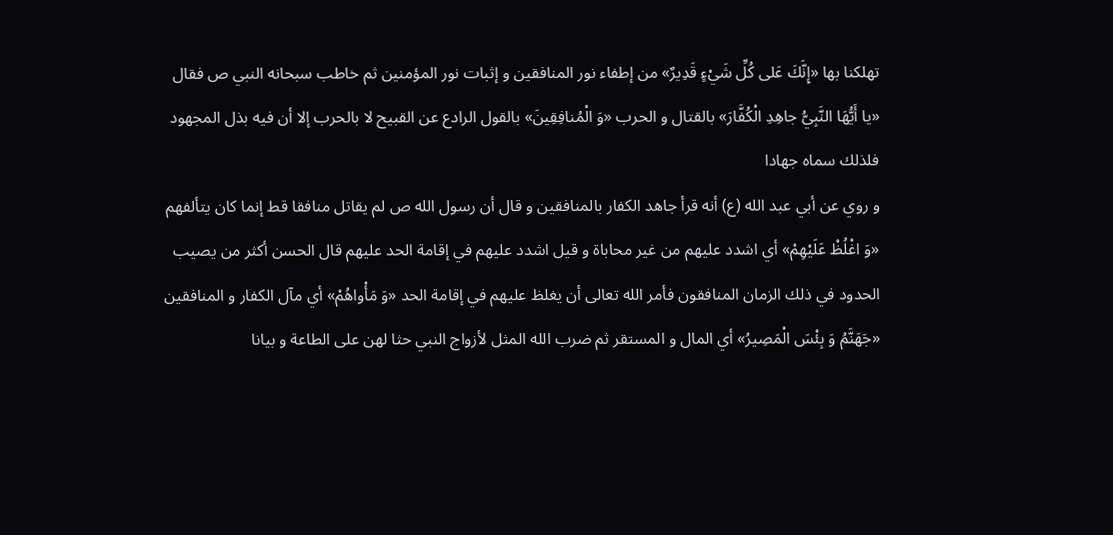تهلكنا بها «إِنَّكَ عَلى كُلِّ شَيْءٍ قَدِيرٌ» من إطفاء نور المنافقين و إثبات نور المؤمنين ثم خاطب سبحانه النبي ص فقال «يا أَيُّهَا النَّبِيُّ جاهِدِ الْكُفَّارَ» بالقتال و الحرب «وَ الْمُنافِقِينَ» بالقول الرادع عن القبيح لا بالحرب إلا أن فيه بذل المجهود فلذلك سماه جهادا
و روي عن أبي عبد الله (ع) أنه قرأ جاهد الكفار بالمنافقين و قال أن رسول الله ص لم يقاتل منافقا قط إنما كان يتألفهم
«وَ اغْلُظْ عَلَيْهِمْ» أي اشدد عليهم من غير محاباة و قيل اشدد عليهم في إقامة الحد عليهم قال الحسن أكثر من يصيب الحدود في ذلك الزمان المنافقون فأمر الله تعالى أن يغلظ عليهم في إقامة الحد «وَ مَأْواهُمْ» أي مآل الكفار و المنافقين «جَهَنَّمُ وَ بِئْسَ الْمَصِيرُ» أي المال و المستقر ثم ضرب الله المثل لأزواج النبي حثا لهن على الطاعة و بيانا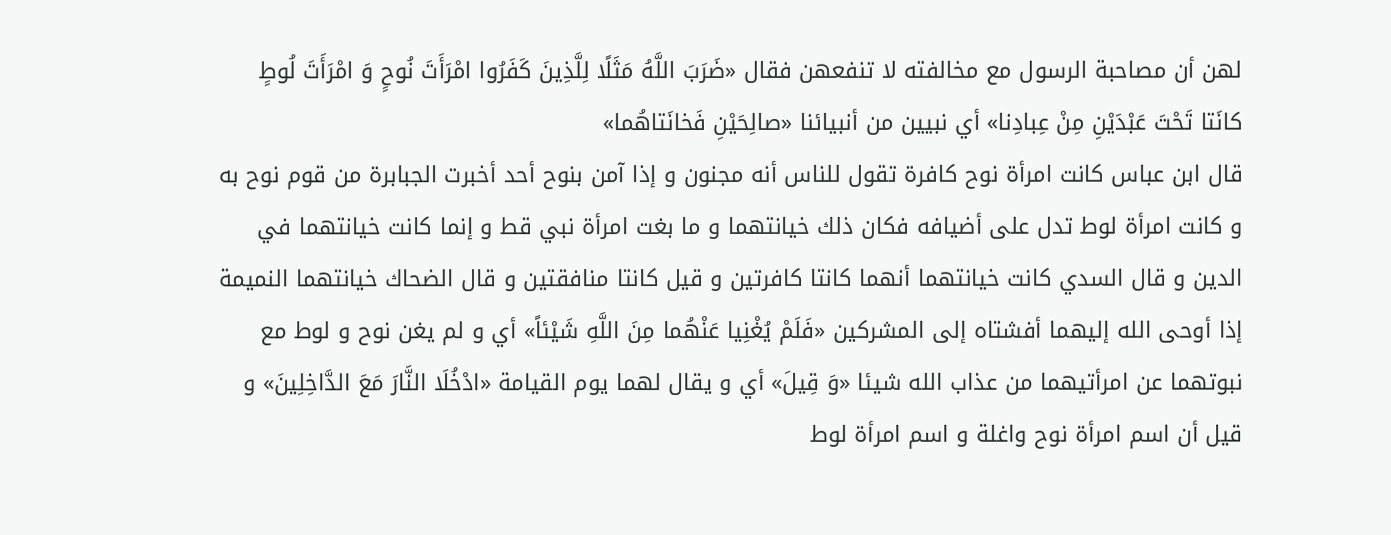لهن أن مصاحبة الرسول مع مخالفته لا تنفعهن فقال «ضَرَبَ اللَّهُ مَثَلًا لِلَّذِينَ كَفَرُوا امْرَأَتَ نُوحٍ وَ امْرَأَتَ لُوطٍ كانَتا تَحْتَ عَبْدَيْنِ مِنْ عِبادِنا» أي نبيين من أنبيائنا «صالِحَيْنِ فَخانَتاهُما»
قال ابن عباس كانت امرأة نوح كافرة تقول للناس أنه مجنون و إذا آمن بنوح أحد أخبرت الجبابرة من قوم نوح به و كانت امرأة لوط تدل على أضيافه فكان ذلك خيانتهما و ما بغت امرأة نبي قط و إنما كانت خيانتهما في الدين و قال السدي كانت خيانتهما أنهما كانتا كافرتين و قيل كانتا منافقتين و قال الضحاك خيانتهما النميمة إذا أوحى الله إليهما أفشتاه إلى المشركين «فَلَمْ يُغْنِيا عَنْهُما مِنَ اللَّهِ شَيْئاً» أي و لم يغن نوح و لوط مع نبوتهما عن امرأتيهما من عذاب الله شيئا «وَ قِيلَ» أي و يقال لهما يوم القيامة «ادْخُلَا النَّارَ مَعَ الدَّاخِلِينَ» و قيل أن اسم امرأة نوح واغلة و اسم امرأة لوط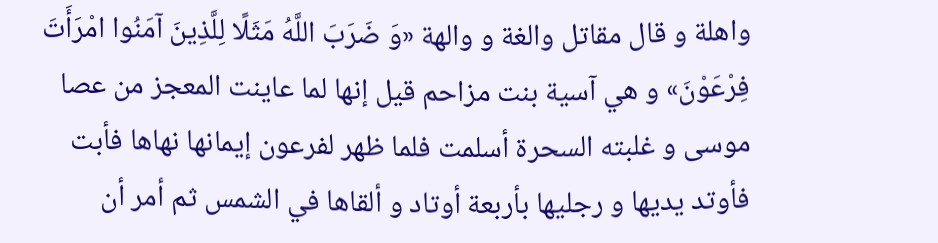واهلة و قال مقاتل والغة و والهة «وَ ضَرَبَ اللَّهُ مَثَلًا لِلَّذِينَ آمَنُوا امْرَأَتَ فِرْعَوْنَ» و هي آسية بنت مزاحم قيل إنها لما عاينت المعجز من عصا موسى و غلبته السحرة أسلمت فلما ظهر لفرعون إيمانها نهاها فأبت فأوتد يديها و رجليها بأربعة أوتاد و ألقاها في الشمس ثم أمر أن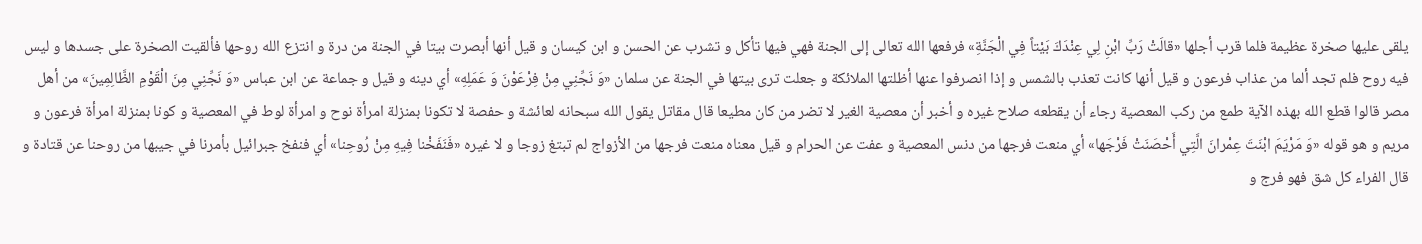يلقى عليها صخرة عظيمة فلما قرب أجلها «قالَتْ رَبِّ ابْنِ لِي عِنْدَكَ بَيْتاً فِي الْجَنَّةِ» فرفعها الله تعالى إلى الجنة فهي فيها تأكل و تشرب عن الحسن و ابن كيسان و قيل أنها أبصرت بيتا في الجنة من درة و انتزع الله روحها فألقيت الصخرة على جسدها و ليس فيه روح فلم تجد ألما من عذاب فرعون و قيل أنها كانت تعذب بالشمس و إذا انصرفوا عنها أظلتها الملائكة و جعلت ترى بيتها في الجنة عن سلمان «وَ نَجِّنِي مِنْ فِرْعَوْنَ وَ عَمَلِهِ» أي دينه و قيل و جماعة عن ابن عباس «وَ نَجِّنِي مِنَ الْقَوْمِ الظَّالِمِينَ» من أهل مصر قالوا قطع الله بهذه الآية طمع من ركب المعصية رجاء أن يقطعه صلاح غيره و أخبر أن معصية الغير لا تضر من كان مطيعا قال مقاتل يقول الله سبحانه لعائشة و حفصة لا تكونا بمنزلة امرأة نوح و امرأة لوط في المعصية و كونا بمنزلة امرأة فرعون و مريم و هو قوله «وَ مَرْيَمَ ابْنَتَ عِمْرانَ الَّتِي أَحْصَنَتْ فَرْجَها» أي منعت فرجها من دنس المعصية و عفت عن الحرام و قيل معناه منعت فرجها من الأزواج لم تبتغ زوجا و لا غيره «فَنَفَخْنا فِيهِ مِنْ رُوحِنا» أي فنفخ جبرائيل بأمرنا في جيبها من روحنا عن قتادة و قال الفراء كل شق فهو فرج و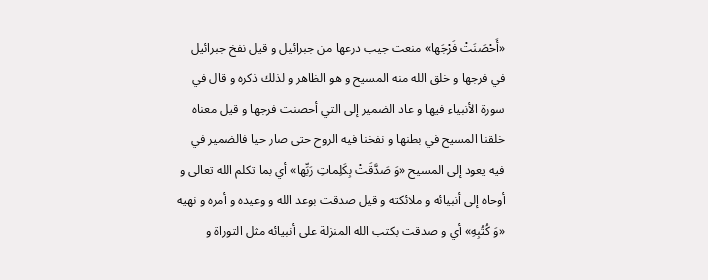«أَحْصَنَتْ فَرْجَها» منعت جيب درعها من جبرائيل و قيل نفخ جبرائيل في فرجها و خلق الله منه المسيح و هو الظاهر و لذلك ذكره و قال في سورة الأنبياء فيها و عاد الضمير إلى التي أحصنت فرجها و قيل معناه خلقنا المسيح في بطنها و نفخنا فيه الروح حتى صار حيا فالضمير في فيه يعود إلى المسيح «وَ صَدَّقَتْ بِكَلِماتِ رَبِّها» أي بما تكلم الله تعالى و أوحاه إلى أنبيائه و ملائكته و قيل صدقت بوعد الله و وعيده و أمره و نهيه «وَ كُتُبِهِ» أي و صدقت بكتب الله المنزلة على أنبيائه مثل التوراة و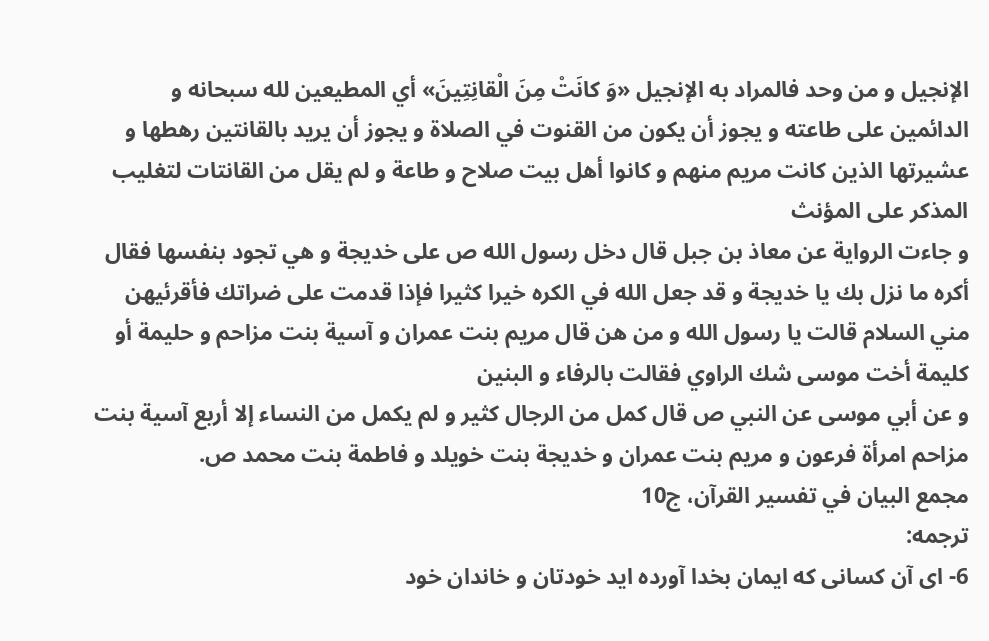الإنجيل و من وحد فالمراد به الإنجيل «وَ كانَتْ مِنَ الْقانِتِينَ» أي المطيعين لله سبحانه و الدائمين على طاعته و يجوز أن يكون من القنوت في الصلاة و يجوز أن يريد بالقانتين رهطها و عشيرتها الذين كانت مريم منهم و كانوا أهل بيت صلاح و طاعة و لم يقل من القانتات لتغليب المذكر على المؤنث
و جاءت الرواية عن معاذ بن جبل قال دخل رسول الله ص على خديجة و هي تجود بنفسها فقال أكره ما نزل بك يا خديجة و قد جعل الله في الكره خيرا كثيرا فإذا قدمت على ضراتك فأقرئيهن مني السلام قالت يا رسول الله و من هن قال مريم بنت عمران و آسية بنت مزاحم و حليمة أو كليمة أخت موسى شك الراوي فقالت بالرفاء و البنين
و عن أبي موسى عن النبي ص قال كمل من الرجال كثير و لم يكمل من النساء إلا أربع آسية بنت مزاحم امرأة فرعون و مريم بنت عمران و خديجة بنت خويلد و فاطمة بنت محمد ص.
مجمع البيان في تفسير القرآن، ج10
ترجمه:
6- اى آن كسانى كه ايمان بخدا آورده ايد خودتان و خاندان خود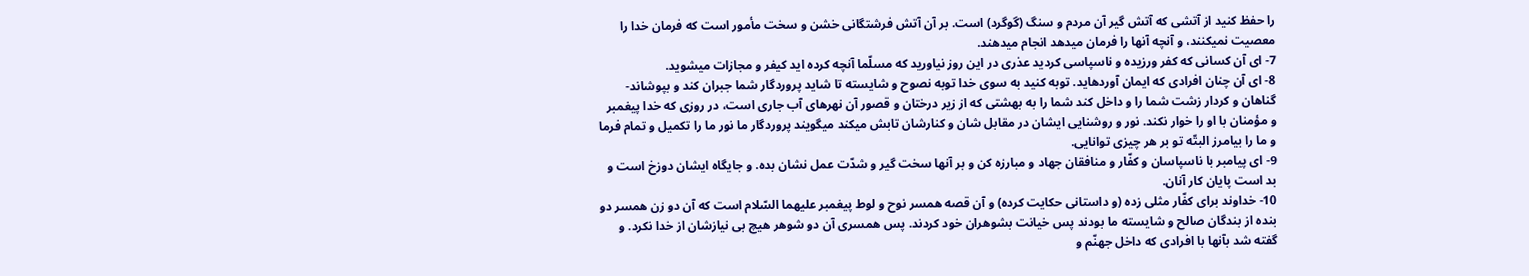را حفظ كنيد از آتشى كه آتش گير آن مردم و سنگ (گوگرد) است. بر آن آتش فرشتگانى خشن و سخت مأمور است كه فرمان خدا را معصيت نميكنند، و آنچه آنها را فرمان ميدهد انجام ميدهند.
7- اى آن كسانى كه كفر ورزيده و ناسپاسى كرديد عذرى در اين روز نياوريد كه مسلّما آنچه كرده ايد كيفر و مجازات ميشويد.
8- اى آن چنان افرادى كه ايمان آوردهايد. توبه كنيد به سوى خدا توبه نصوح و شايسته تا شايد پروردگار شما جبران كند و بپوشاند- گناهان و كردار زشت شما را و داخل كند شما را به بهشتى كه از زير درختان و قصور آن نهرهاى آب جارى است، در روزى كه خدا پيغمبر و مؤمنان با او را خوار نكند. نور و روشنايى ايشان در مقابل شان و كنارشان تابش ميكند ميگويند پروردگار ما نور ما را تكميل و تمام فرما و ما را بيامرز البتّه تو بر هر چيزى توانايى.
9- اى پيامبر با ناسپاسان و كفّار و منافقان جهاد و مبارزه كن و بر آنها سخت گير و شدّت عمل نشان بده. و جايگاه ايشان دوزخ است و بد است پايان كار آنان.
10- خداوند براى كفّار مثلى زده (و داستانى حكايت كرده) و آن قصه همسر نوح و لوط پيغمبر عليهما السّلام است كه آن دو زن همسر دو بنده از بندگان صالح و شايسته ما بودند پس خيانت بشوهران خود كردند. پس همسرى آن دو شوهر هيچ بى نيازشان از خدا نكرد. و گفته شد بآنها با افرادى كه داخل جهنّم و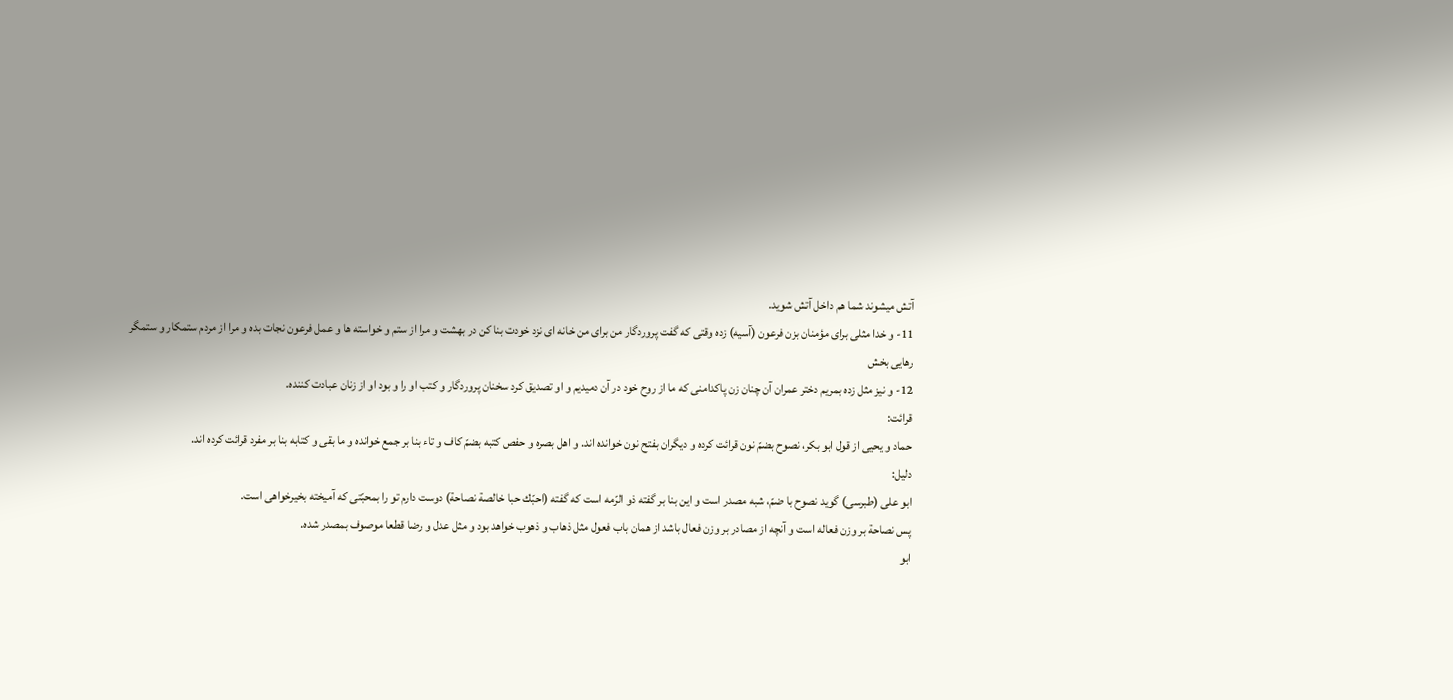آتش ميشوند شما هم داخل آتش شويد.
11- و خدا مثلى براى مؤمنان بزن فرعون (آسيه) زده وقتى كه گفت پروردگار من براى من خانه اى نزد خودت بنا كن در بهشت و مرا از ستم و خواسته ها و عمل فرعون نجات بده و مرا از مردم ستمكار و ستمگر رهايى بخش
12- و نيز مثل زده بمريم دختر عمران آن چنان زن پاكدامنى كه ما از روح خود در آن دميديم و او تصديق كرد سخنان پروردگار و كتب او را و بود او از زنان عبادت كننده.
قرائت:
حماد و يحيى از قول ابو بكر، نصوح بضمّ نون قرائت كرده و ديگران بفتح نون خوانده اند. و اهل بصره و حفص كتبه بضمّ كاف و تاء بنا بر جمع خوانده و ما بقى و كتابه بنا بر مفرد قرائت كرده اند.
دليل:
ابو على (طبرسى) گويد نصوح با ضمّ، شبه مصدر است و اين بنا بر گفته ذو الرّمه است كه گفته (احبّك حبا خالصة نصاحة) دوست دارم تو را بمحبّتى كه آميخته بخيرخواهى است.
پس نصاحة بر وزن فعاله است و آنچه از مصادر بر وزن فعال باشد از همان باب فعول مثل ذهاب و ذهوب خواهد بود و مثل عدل و رضا قطعا موصوف بمصدر شده.
ابو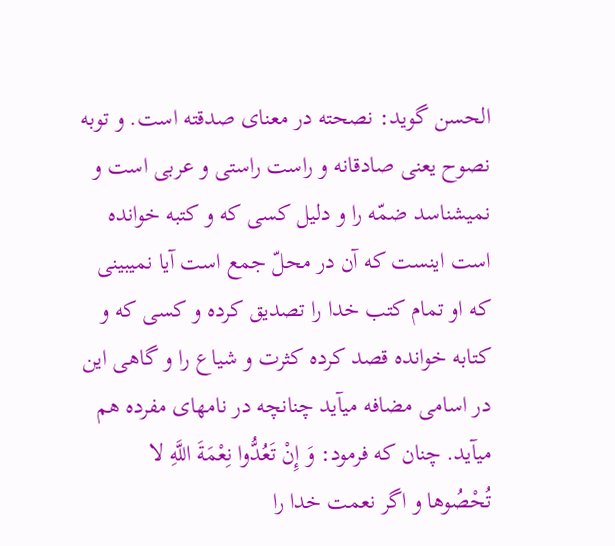الحسن گويد: نصحته در معناى صدقته است. و توبه نصوح يعنى صادقانه و راست راستى و عربى است و نميشناسد ضمّه را و دليل كسى كه و كتبه خوانده است اينست كه آن در محلّ جمع است آيا نميبينى كه او تمام كتب خدا را تصديق كرده و كسى كه و كتابه خوانده قصد كرده كثرت و شياع را و گاهى اين در اسامى مضافه ميآيد چنانچه در نامهاى مفرده هم ميآيد. چنان كه فرمود: وَ إِنْ تَعُدُّوا نِعْمَةَ اللَّهِ لا تُحْصُوها و اگر نعمت خدا را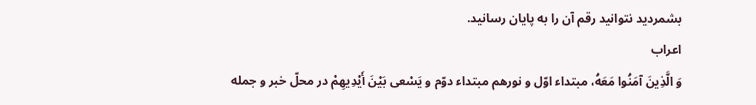بشمرديد نتوانيد رقم آن را به پايان رسانيد.
اعراب
وَ الَّذِينَ آمَنُوا مَعَهُ، مبتداء اوّل و نورهم مبتداء دوّم و يَسْعى بَيْنَ أَيْدِيهِمْ در محلّ خبر و جمله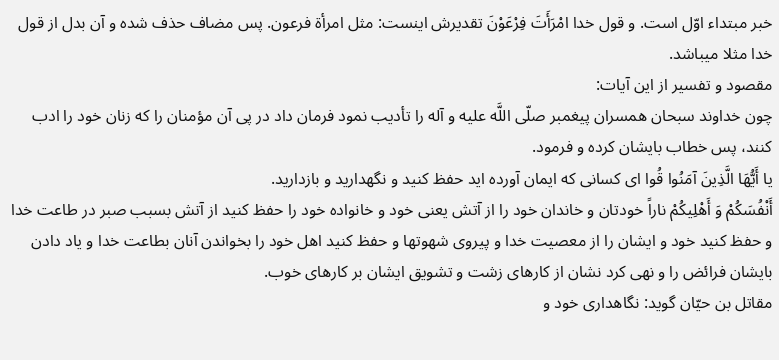خبر مبتداء اوّل است. و قول خدا امْرَأَتَ فِرْعَوْنَ تقديرش اينست: مثل امرأة فرعون. پس مضاف حذف شده و آن بدل از قول خدا مثلا ميباشد.
مقصود و تفسير از اين آيات:
چون خداوند سبحان همسران پيغمبر صلّى اللَّه عليه و آله را تأديب نمود فرمان داد در پى آن مؤمنان را كه زنان خود را ادب كنند، پس خطاب بايشان كرده و فرمود.
يا أَيُّهَا الَّذِينَ آمَنُوا قُوا اى كسانى كه ايمان آورده ايد حفظ كنيد و نگهداريد و بازداريد.
أَنْفُسَكُمْ وَ أَهْلِيكُمْ ناراً خودتان و خاندان خود را از آتش يعنى خود و خانواده خود را حفظ كنيد از آتش بسبب صبر در طاعت خدا و حفظ كنيد خود و ايشان را از معصيت خدا و پيروى شهوتها و حفظ كنيد اهل خود را بخواندن آنان بطاعت خدا و ياد دادن بايشان فرائض را و نهى كرد نشان از كارهاى زشت و تشويق ايشان بر كارهاى خوب.
مقاتل بن حيّان گويد: نگاهدارى خود و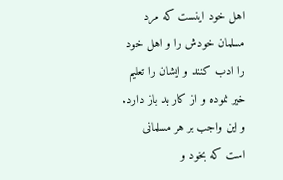اهل خود اينست كه مرد مسلمان خودش را و اهل خود را ادب كنند و ايشان را تعليم خير نموده و از كار بد باز دارد. و اين واجب بر هر مسلمانى است كه بخود و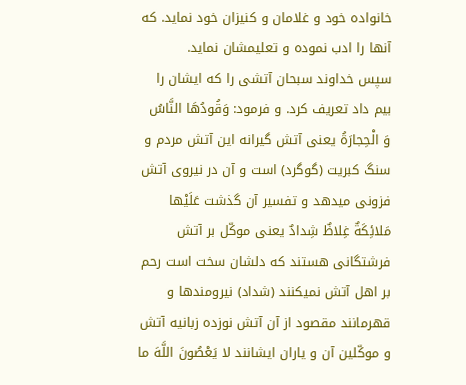خانواده خود و غلامان و كنيزان خود نمايد. كه آنها را ادب نموده و تعليمشان نمايد.
سپس خداوند سبحان آتشى را كه ايشان را بيم داد تعريف كرد. و فرمود: وَقُودُهَا النَّاسُ وَ الْحِجارَةُ يعنى آتش گيرانه اين آتش مردم و سنگ كبريت (گوگرد) است و آن در نيروى آتش فزونى ميدهد و تفسير آن گذشت عَلَيْها مَلائِكَةٌ غِلاظٌ شِدادٌ يعنى موكّل بر آتش فرشتگانى هستند كه دلشان سخت است رحم بر اهل آتش نميكنند (شداد) نيرومندها و قهرمانند مقصود از آن آتش نوزده زبانيه آتش و موكّلين آن و ياران ايشانند لا يَعْصُونَ اللَّهَ ما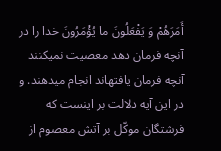أَمَرَهُمْ وَ يَفْعَلُونَ ما يُؤْمَرُونَ خدا را در آنچه فرمان دهد معصيت نميكنند آنچه فرمان يافتهاند انجام ميدهند. و در اين آيه دلالت بر اينست كه فرشتگان موكّل بر آتش معصوم از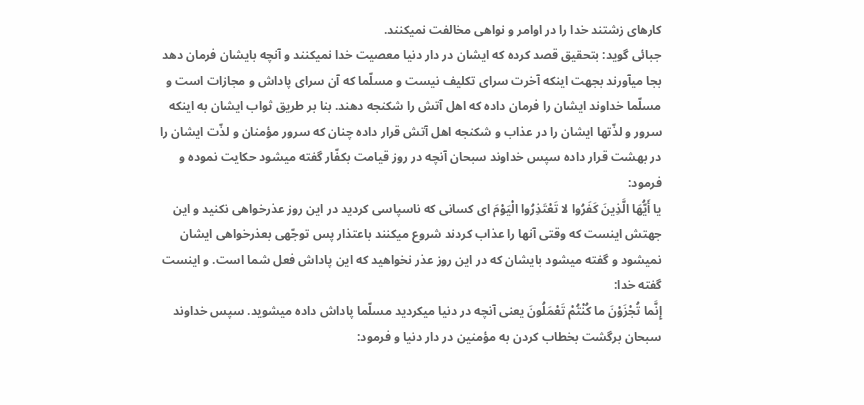كارهاى زشتند خدا را در اوامر و نواهى مخالفت نميكنند.
جبائى گويد: بتحقيق قصد كرده كه ايشان در دار دنيا معصيت خدا نميكنند و آنچه بايشان فرمان دهد بجا ميآورند بجهت اينكه آخرت سراى تكليف نيست و مسلّما كه آن سراى پاداش و مجازات است و مسلّما خداوند ايشان را فرمان داده كه اهل آتش را شكنجه دهند. بنا بر طريق ثواب ايشان به اينكه سرور و لذّتها ايشان را در عذاب و شكنجه اهل آتش قرار داده چنان كه سرور مؤمنان و لذّت ايشان را در بهشت قرار داده سپس خداوند سبحان آنچه در روز قيامت بكفّار گفته ميشود حكايت نموده و فرمود:
يا أَيُّهَا الَّذِينَ كَفَرُوا لا تَعْتَذِرُوا الْيَوْمَ اى كسانى كه ناسپاسى كرديد در اين روز عذرخواهى نكنيد و اين جهتش اينست كه وقتى آنها را عذاب كردند شروع ميكنند باعتذار پس توجّهى بعذرخواهى ايشان نميشود و گفته ميشود بايشان كه در اين روز عذر نخواهيد كه اين پاداش فعل شما است. و اينست گفته خدا:
إِنَّما تُجْزَوْنَ ما كُنْتُمْ تَعْمَلُونَ يعنى آنچه در دنيا ميكرديد مسلّما پاداش داده ميشويد. سپس خداوند سبحان برگشت بخطاب كردن به مؤمنين در دار دنيا و فرمود: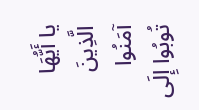يا أَيُّهَا الَّذِينَ آمَنُوا تُوبُوا إِلَى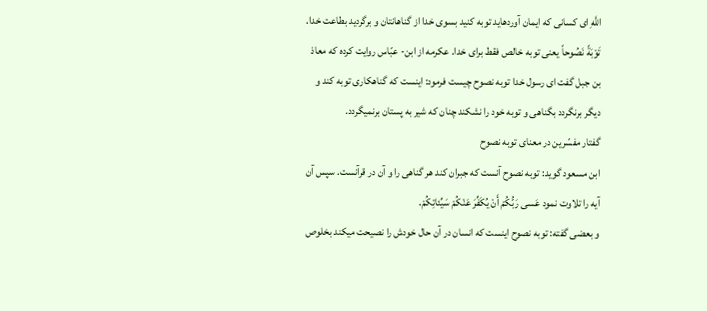اللَّهِ اى كسانى كه ايمان آوردهايد توبه كنيد بسوى خدا از گناهانتان و برگرديد بطاعت خدا.
تَوْبَةً نَصُوحاً يعنى توبه خالص فقط براى خدا. عكرمه از ابن- عبّاس روايت كرده كه معاذ بن جبل گفت اى رسول خدا توبه نصوح چيست فرمود: اينست كه گناهكارى توبه كند و ديگر برنگردد بگناهى و توبه خود را نشكند چنان كه شير به پستان برنميگردد.
گفتار مفسّرين در معناى توبه نصوح
ابن مسعود گويد: توبه نصوح آنست كه جبران كند هر گناهى را و آن در قرآنست. سپس آن آيه را تلاوت نمود عَسى رَبُّكُمْ أَنْ يُكَفِّرَ عَنْكُمْ سَيِّئاتِكُمْ.
و بعضى گفته: توبه نصوح اينست كه انسان در آن حال خودش را نصيحت ميكند بخلوص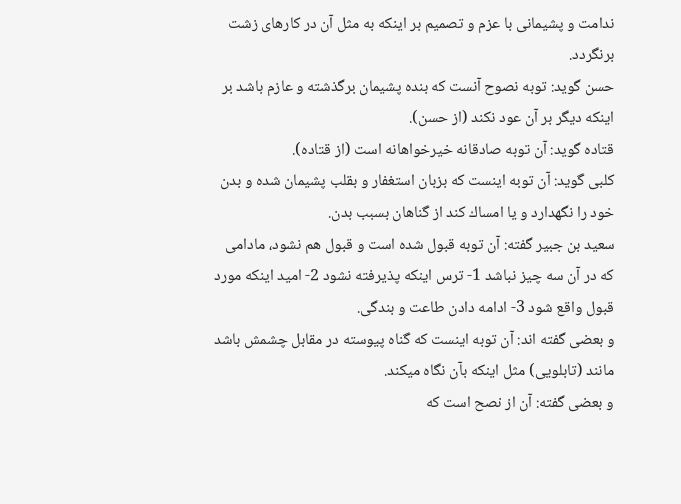ندامت و پشيمانى با عزم و تصميم بر اينكه به مثل آن در كارهاى زشت برنگردد.
حسن گويد: توبه نصوح آنست كه بنده پشيمان برگذشته و عازم باشد بر اينكه ديگر بر آن عود نكند (از حسن).
قتاده گويد: آن توبه صادقانه خيرخواهانه است (از قتاده).
كلبى گويد: آن توبه اينست كه بزبان استغفار و بقلب پشيمان شده و بدن خود را نگهدارد و يا امساك كند از گناهان بسبب بدن.
سعيد بن جبير گفته: آن توبه قبول شده است و قبول هم نشود، مادامى كه در آن سه چيز نباشد 1- ترس اينكه پذيرفته نشود 2- اميد اينكه مورد قبول واقع شود 3- ادامه دادن طاعت و بندگى.
و بعضى گفته اند: آن توبه اينست كه گناه پيوسته در مقابل چشمش باشد مانند (تابلويى) مثل اينكه بآن نگاه ميكند.
و بعضى گفته: آن از نصح است كه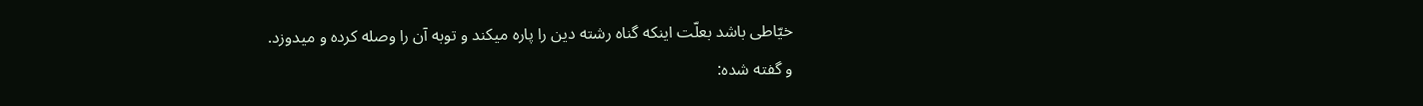خيّاطى باشد بعلّت اينكه گناه رشته دين را پاره ميكند و توبه آن را وصله كرده و ميدوزد.
و گفته شده: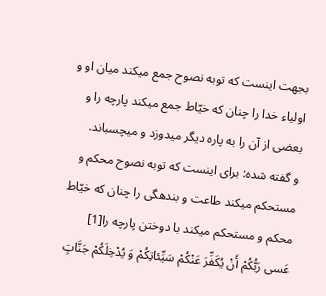بجهت اينست كه توبه نصوح جمع ميكند ميان او و اولياء خدا را چنان كه خيّاط جمع ميكند پارچه را و بعضى از آن را به پاره ديگر ميدوزد و ميچسباند.
و گفته شده: براى اينست كه توبه نصوح محكم و مستحكم ميكند طاعت و بندهگى را چنان كه خيّاط محكم و مستحكم ميكند با دوختن پارچه را[1]
عَسى رَبُّكُمْ أَنْ يُكَفِّرَ عَنْكُمْ سَيِّئاتِكُمْ وَ يُدْخِلَكُمْ جَنَّاتٍ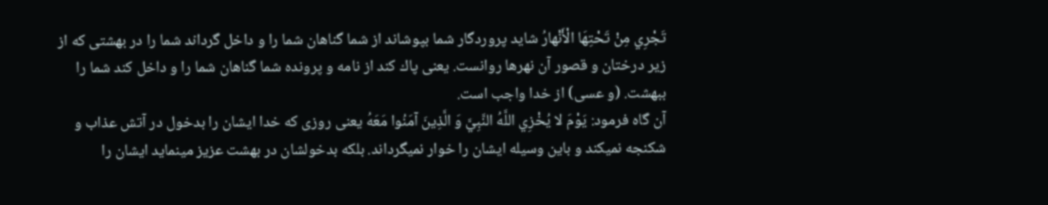تَجْرِي مِنْ تَحْتِهَا الْأَنْهارُ شايد پروردگار شما بپوشاند از شما گناهان شما را و داخل گرداند شما را در بهشتى كه از زير درختان و قصور آن نهرها روانست. يعنى پاك كند از نامه و پرونده شما گناهان شما را و داخل كند شما را ببهشت. (و عسى) از خدا واجب است.
آن گاه فرمود: يَوْمَ لا يُخْزِي اللَّهُ النَّبِيَّ وَ الَّذِينَ آمَنُوا مَعَهُ يعنى روزى كه خدا ايشان را بدخول در آتش عذاب و شكنجه نميكند و باين وسيله ايشان را خوار نميگرداند. بلكه بدخولشان در بهشت عزيز مينمايد ايشان را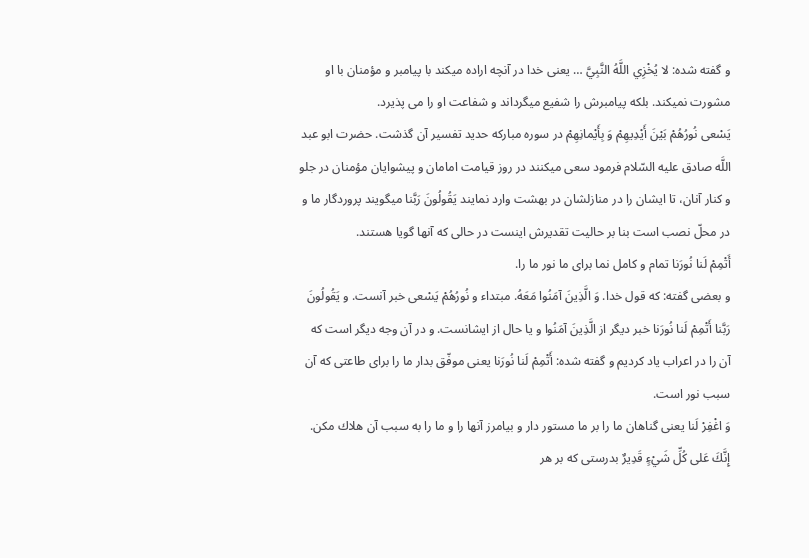و گفته شده: لا يُخْزِي اللَّهُ النَّبِيَّ … يعنى خدا در آنچه اراده ميكند با پيامبر و مؤمنان با او مشورت نميكند. بلكه پيامبرش را شفيع ميگرداند و شفاعت او را مى پذيرد.
يَسْعى نُورُهُمْ بَيْنَ أَيْدِيهِمْ وَ بِأَيْمانِهِمْ در سوره مباركه حديد تفسير آن گذشت. حضرت ابو عبد اللَّه صادق عليه السّلام فرمود سعى ميكنند در روز قيامت امامان و پيشوايان مؤمنان در جلو و كنار آنان، تا ايشان را در منازلشان در بهشت وارد نمايند يَقُولُونَ رَبَّنا ميگويند پروردگار ما و در محلّ نصب است بنا بر حاليت تقديرش اينست در حالى كه آنها گويا هستند.
أَتْمِمْ لَنا نُورَنا تمام و كامل نما براى ما نور ما را.
و بعضى گفته: كه قول خدا. وَ الَّذِينَ آمَنُوا مَعَهُ. مبتداء و نُورُهُمْ يَسْعى خبر آنست. و يَقُولُونَ رَبَّنا أَتْمِمْ لَنا نُورَنا خبر ديگر از الَّذِينَ آمَنُوا و يا حال از ايشانست. و در آن وجه ديگر است كه آن را در اعراب ياد كرديم و گفته شده: أَتْمِمْ لَنا نُورَنا يعنى موفّق بدار ما را براى طاعتى كه آن سبب نور است.
وَ اغْفِرْ لَنا يعنى گناهان ما را بر ما مستور دار و بيامرز آنها را و ما را به سبب آن هلاك مكن.
إِنَّكَ عَلى كُلِّ شَيْءٍ قَدِيرٌ بدرستى كه بر هر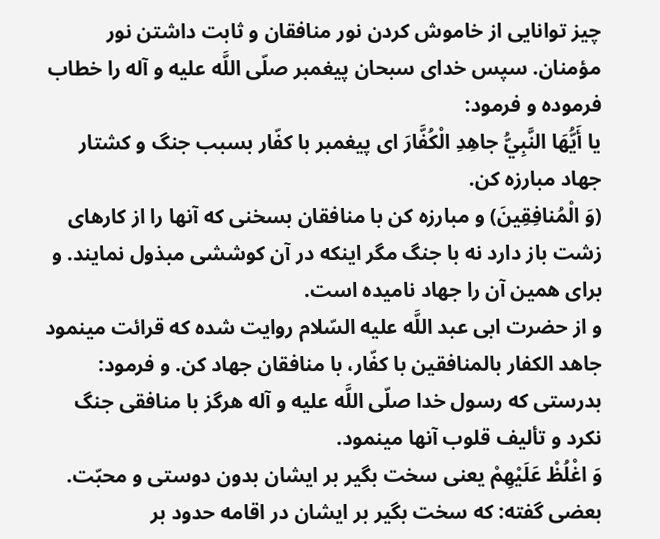چيز توانايى از خاموش كردن نور منافقان و ثابت داشتن نور مؤمنان. سپس خداى سبحان پيغمبر صلّى اللَّه عليه و آله را خطاب فرموده و فرمود:
يا أَيُّهَا النَّبِيُّ جاهِدِ الْكُفَّارَ اى پيغمبر با كفّار بسبب جنگ و كشتار جهاد مبارزه كن.
(وَ الْمُنافِقِينَ) و مبارزه كن با منافقان بسخنى كه آنها را از كارهاى زشت باز دارد نه با جنگ مگر اينكه در آن كوششى مبذول نمايند. و براى همين آن را جهاد ناميده است.
و از حضرت ابى عبد اللَّه عليه السّلام روايت شده كه قرائت مينمود جاهد الكفار بالمنافقين با كفّار، با منافقان جهاد كن. و فرمود:
بدرستى كه رسول خدا صلّى اللَّه عليه و آله هرگز با منافقى جنگ نكرد و تأليف قلوب آنها مينمود.
وَ اغْلُظْ عَلَيْهِمْ يعنى سخت بگير بر ايشان بدون دوستى و محبّت.
بعضى گفته: كه سخت بگير بر ايشان در اقامه حدود بر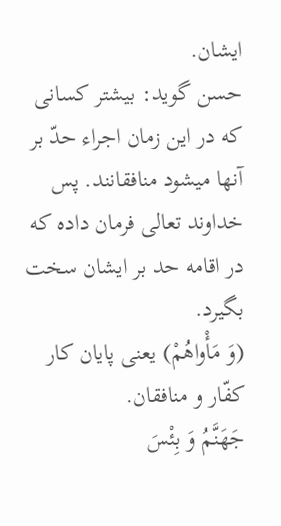ايشان.
حسن گويد: بيشتر كسانى كه در اين زمان اجراء حدّ بر آنها ميشود منافقانند. پس خداوند تعالى فرمان داده كه در اقامه حد بر ايشان سخت بگيرد.
(وَ مَأْواهُمْ) يعنى پايان كار كفّار و منافقان.
جَهَنَّمُ وَ بِئْسَ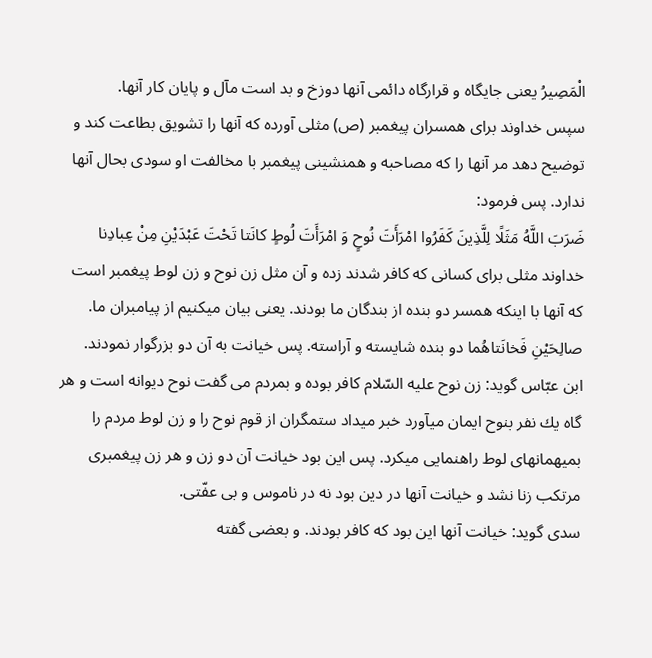الْمَصِيرُ يعنى جايگاه و قرارگاه دائمى آنها دوزخ و بد است مآل و پايان كار آنها.
سپس خداوند براى همسران پيغمبر (ص) مثلى آورده كه آنها را تشويق بطاعت كند و توضيح دهد مر آنها را كه مصاحبه و همنشينى پيغمبر با مخالفت او سودى بحال آنها ندارد. پس فرمود:
ضَرَبَ اللَّهُ مَثَلًا لِلَّذِينَ كَفَرُوا امْرَأَتَ نُوحٍ وَ امْرَأَتَ لُوطٍ كانَتا تَحْتَ عَبْدَيْنِ مِنْ عِبادِنا خداوند مثلى براى كسانى كه كافر شدند زده و آن مثل زن نوح و زن لوط پيغمبر است كه آنها با اينكه همسر دو بنده از بندگان ما بودند. يعنى بيان ميكنيم از پيامبران ما.
صالِحَيْنِ فَخانَتاهُما دو بنده شايسته و آراسته. پس خيانت به آن دو بزرگوار نمودند.
ابن عبّاس گويد: زن نوح عليه السّلام كافر بوده و بمردم مى گفت نوح ديوانه است و هر گاه يك نفر بنوح ايمان ميآورد خبر ميداد ستمگران از قوم نوح را و زن لوط مردم را بميهمانهاى لوط راهنمايى ميكرد. پس اين بود خيانت آن دو زن و هر زن پيغمبرى مرتكب زنا نشد و خيانت آنها در دين بود نه در ناموس و بى عفّتى.
سدى گويد: خيانت آنها اين بود كه كافر بودند. و بعضى گفته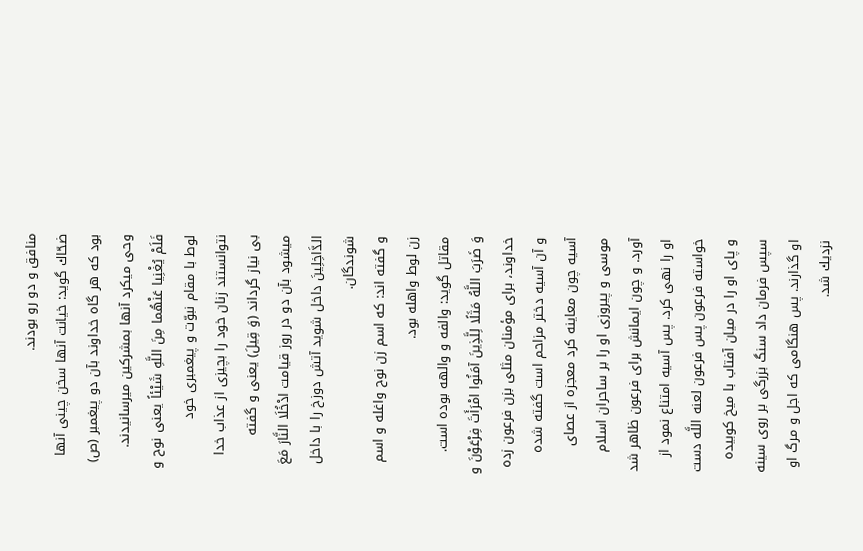منافق و دو رو بودند.
ضحّاك گويد: خيانت آنها سخن چينى آنها بود كه هر گاه خداوند بآن دو پيغمبر (ص) وحى ميكرد آنها بمشركين ميرسانيدند.
فَلَمْ يُغْنِيا عَنْهُما مِنَ اللَّهِ شَيْئاً يعنى نوح و لوط با مقام نبوّت و پيغمبرى خود نتوانستند زنان خود را بچيزى از عذاب خدا بى نياز گرداند (وَ قِيلَ) يعنى و گفته ميشود بآن دو در روز قيامت ادْخُلَا النَّارَ مَعَ الدَّاخِلِينَ داخل شويد آتش دوزخ را با داخل شوندگان.
و گفته اند: كه اسم زن نوح واغله و اسم زن لوط واهله بود.
مقاتل گويد: والفه و والهه بوده است.
وَ ضَرَبَ اللَّهُ مَثَلًا لِلَّذِينَ آمَنُوا امْرَأَتَ فِرْعَوْنَ و خداوند، براى مؤمنان مثلى بزن فرعون زده و آن آسيه دختر مزاحم است گفته شده آسيه چون معاينه كرد معجزه از عصاى موسى و پيروزى او را بر ساحران اسلام آورد. و چون ايمانش براى فرعون ظاهر شد او را نهى كرد. پس آسيه امتناع نمود از خواسته فرعون پس فرعون لعنه اللَّه دست و پاى او را در ميان آفتاب با ميخ كوبيده سپس فرمان داد سنگ بزرگى بر روى سينه او گذارند. پس هنگامى كه اجل و مرگ او نزديك شد.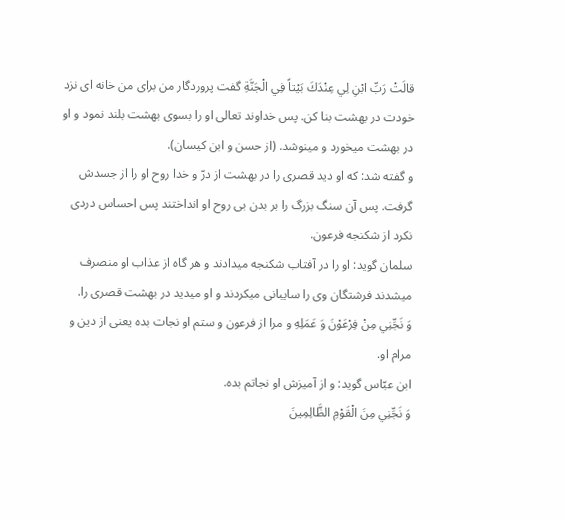قالَتْ رَبِّ ابْنِ لِي عِنْدَكَ بَيْتاً فِي الْجَنَّةِ گفت پروردگار من براى من خانه اى نزد خودت در بهشت بنا كن. پس خداوند تعالى او را بسوى بهشت بلند نمود و او در بهشت ميخورد و مينوشد. (از حسن و ابن كيسان).
و گفته شد: كه او ديد قصرى را در بهشت از درّ و خدا روح او را از جسدش گرفت. پس آن سنگ بزرگ را بر بدن بى روح او انداختند پس احساس دردى نكرد از شكنجه فرعون.
سلمان گويد: او را در آفتاب شكنجه ميدادند و هر گاه از عذاب او منصرف ميشدند فرشتگان وى را سايبانى ميكردند و او ميديد در بهشت قصرى را.
وَ نَجِّنِي مِنْ فِرْعَوْنَ وَ عَمَلِهِ و مرا از فرعون و ستم او نجات بده يعنى از دين و مرام او.
ابن عبّاس گويد: و از آميزش او نجاتم بده.
وَ نَجِّنِي مِنَ الْقَوْمِ الظَّالِمِينَ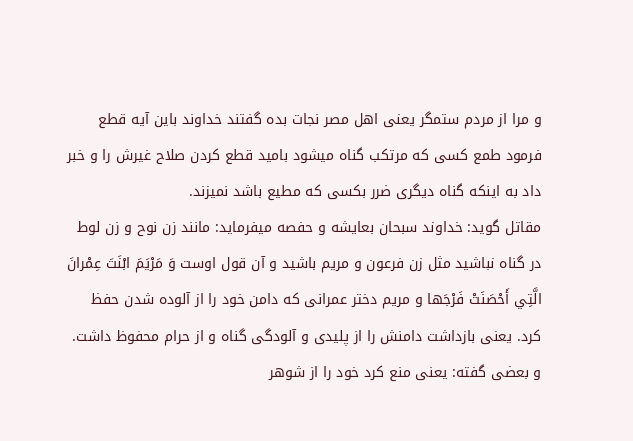و مرا از مردم ستمگر يعنى اهل مصر نجات بده گفتند خداوند باين آيه قطع فرمود طمع كسى كه مرتكب گناه ميشود باميد قطع كردن صلاح غيرش را و خبر داد به اينكه گناه ديگرى ضرر بكسى كه مطيع باشد نميزند.
مقاتل گويد: خداوند سبحان بعايشه و حفصه ميفرمايد: مانند زن نوح و زن لوط در گناه نباشيد مثل زن فرعون و مريم باشيد و آن قول اوست وَ مَرْيَمَ ابْنَتَ عِمْرانَ الَّتِي أَحْصَنَتْ فَرْجَها و مريم دختر عمرانى كه دامن خود را از آلوده شدن حفظ كرد. يعنى بازداشت دامنش را از پليدى و آلودگى گناه و از حرام محفوظ داشت.
و بعضى گفته: يعنى منع كرد خود را از شوهر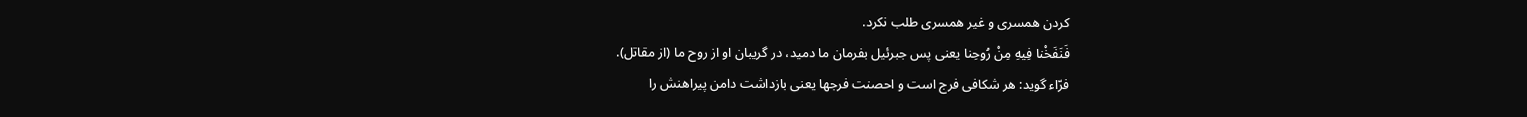كردن همسرى و غير همسرى طلب نكرد.
فَنَفَخْنا فِيهِ مِنْ رُوحِنا يعنى پس جبرئيل بفرمان ما دميد، در گريبان او از روح ما (از مقاتل).
فرّاء گويد: هر شكافى فرج است و احصنت فرجها يعنى بازداشت دامن پيراهنش را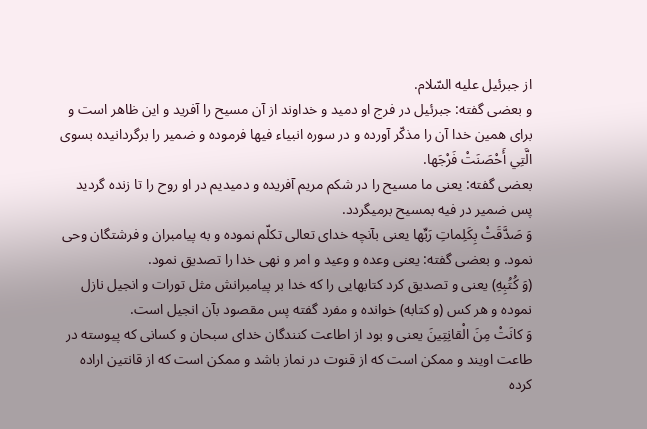از جبرئيل عليه السّلام.
و بعضى گفته: جبرئيل در فرج او دميد و خداوند از آن مسيح را آفريد و اين ظاهر است و براى همين خدا آن را مذكّر آورده و در سوره انبياء فيها فرموده و ضمير را برگردانيده بسوى الَّتِي أَحْصَنَتْ فَرْجَها.
بعضى گفته: يعنى ما مسيح را در شكم مريم آفريده و دميديم در او روح را تا زنده گرديد پس ضمير در فيه بمسيح برميگردد.
وَ صَدَّقَتْ بِكَلِماتِ رَبِّها يعنى بآنچه خداى تعالى تكلّم نموده و به پيامبران و فرشتگان وحى نمود. و بعضى گفته: يعنى وعده و وعيد و امر و نهى خدا را تصديق نمود.
(وَ كُتُبِهِ) يعنى و تصديق كرد كتابهايى را كه خدا بر پيامبرانش مثل تورات و انجيل نازل نموده و هر كس (و كتابه) خوانده و مفرد گفته پس مقصود بآن انجيل است.
وَ كانَتْ مِنَ الْقانِتِينَ يعنى و بود از اطاعت كنندگان خداى سبحان و كسانى كه پيوسته در طاعت اويند و ممكن است كه از قنوت در نماز باشد و ممكن است كه از قانتين اراده كرده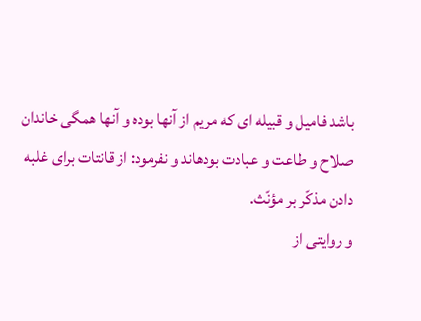باشد فاميل و قبيله اى كه مريم از آنها بوده و آنها همگى خاندان صلاح و طاعت و عبادت بودهاند و نفرمود: از قانتات براى غلبه دادن مذكّر بر مؤنّث.
و روايتى از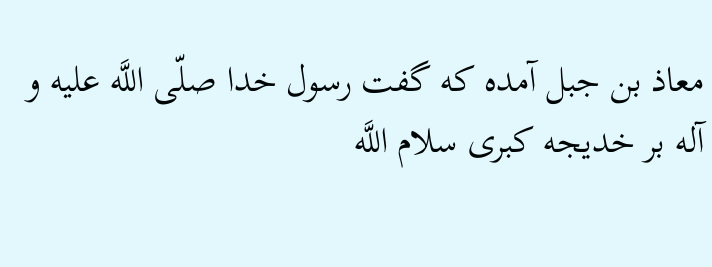معاذ بن جبل آمده كه گفت رسول خدا صلّى اللَّه عليه و آله بر خديجه كبرى سلام اللَّه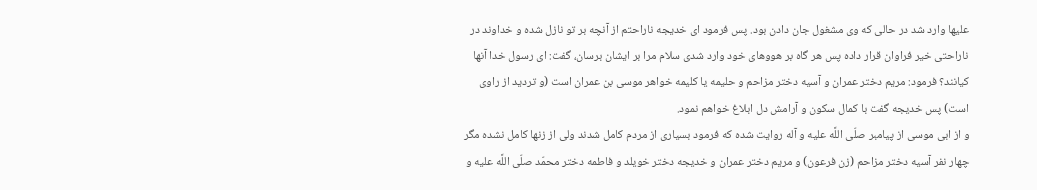عليها وارد شد در حالى كه وى مشغول جان دادن بود. پس فرمود اى خديجه ناراحتم از آنچه بر تو نازل شده و خداوند در ناراحتى خير فراوان قرار داده پس هر گاه بر هووهاى خود وارد شدى سلام مرا بر ايشان برسان، گفت: اى رسول خدا آنها كيانند؟ فرمود: مريم دختر عمران و آسيه دختر مزاحم و حليمه يا كليمه خواهر موسى بن عمران است (و ترديد از راوى است) پس خديجه گفت با كمال سكون و آرامش دل ابلاغ خواهم نمود.
و از ابى موسى از پيامبر صلّى اللَّه عليه و آله روايت شده كه فرمود بسيارى از مردم كامل شدند ولى از زنها كامل نشده مگر چهار نفر آسيه دختر مزاحم (زن فرعون) و مريم دختر عمران و خديجه دختر خويلد و فاطمه دختر محمّد صلّى اللَّه عليه و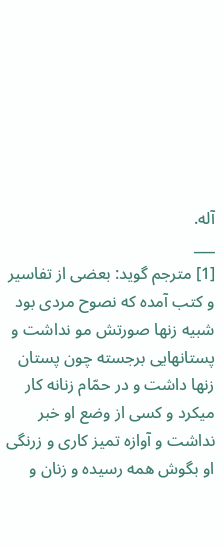آله.
___
[1] مترجم گويد: بعضى از تفاسير و كتب آمده كه نصوح مردى بود شبيه زنها صورتش مو نداشت و پستانهايى برجسته چون پستان زنها داشت و در حمّام زنانه كار ميكرد و كسى از وضع او خبر نداشت و آوازه تميز كارى و زرنگى او بگوش همه رسيده و زنان و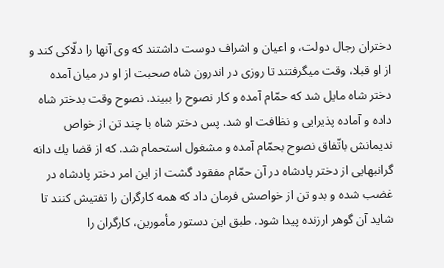دختران رجال دولت، و اعيان و اشراف دوست داشتند كه وى آنها را دلّاكى كند و از او قبلا، وقت ميگرفتند تا روزى در اندرون شاه صحبت از او در ميان آمده دختر شاه مايل شد كه حمّام آمده و كار نصوح را ببيند. نصوح وقت بدختر شاه داده و آماده پذيرايى و نظافت او شد. پس دختر شاه با چند تن از خواص نديمانش باتّفاق نصوح بحمّام آمده و مشغول استحمام شد. كه از قضا يك دانه گرانبهايى از دختر پادشاه در آن حمّام مفقود گشت از اين امر دختر پادشاه در غضب شده و بدو تن از خواصش فرمان داد كه همه كارگران را تفتيش كنند تا شايد آن گوهر ارزنده پيدا شود. طبق اين دستور مأمورين، كارگران را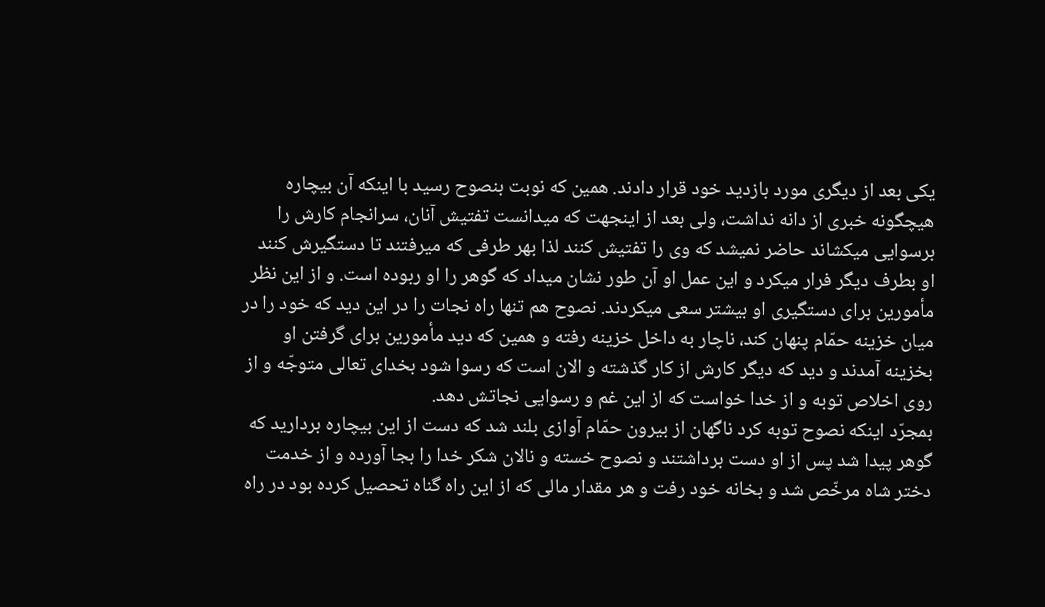يكى بعد از ديگرى مورد بازديد خود قرار دادند. همين كه نوبت بنصوح رسيد با اينكه آن بيچاره هيچگونه خبرى از دانه نداشت، ولى بعد از اينجهت كه ميدانست تفتيش آنان، سرانجام كارش را برسوايى ميكشاند حاضر نميشد كه وى را تفتيش كنند لذا بهر طرفى كه ميرفتند تا دستگيرش كنند او بطرف ديگر فرار ميكرد و اين عمل او آن طور نشان ميداد كه گوهر را او ربوده است. و از اين نظر مأمورين براى دستگيرى او بيشتر سعى ميكردند. نصوح هم تنها راه نجات را در اين ديد كه خود را در ميان خزينه حمّام پنهان كند، ناچار به داخل خزينه رفته و همين كه ديد مأمورين براى گرفتن او بخزينه آمدند و ديد كه ديگر كارش از كار گذشته و الان است كه رسوا شود بخداى تعالى متوجّه و از روى اخلاص توبه و از خدا خواست كه از اين غم و رسوايى نجاتش دهد.
بمجرّد اينكه نصوح توبه كرد ناگهان از بيرون حمّام آوازى بلند شد كه دست از اين بيچاره برداريد كه گوهر پيدا شد پس از او دست برداشتند و نصوح خسته و نالان شكر خدا را بجا آورده و از خدمت دختر شاه مرخّص شد و بخانه خود رفت و هر مقدار مالى كه از اين راه گناه تحصيل كرده بود در راه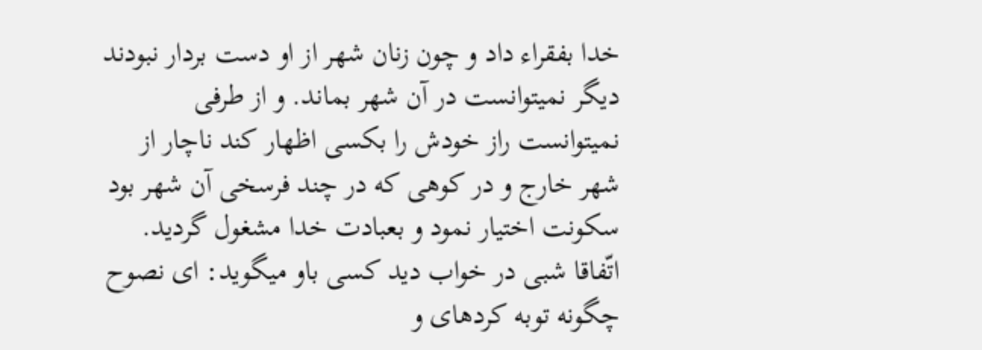خدا بفقراء داد و چون زنان شهر از او دست بردار نبودند ديگر نميتوانست در آن شهر بماند. و از طرفى نميتوانست راز خودش را بكسى اظهار كند ناچار از شهر خارج و در كوهى كه در چند فرسخى آن شهر بود سكونت اختيار نمود و بعبادت خدا مشغول گرديد. اتّفاقا شبى در خواب ديد كسى باو ميگويد: اى نصوح چگونه توبه كردهاى و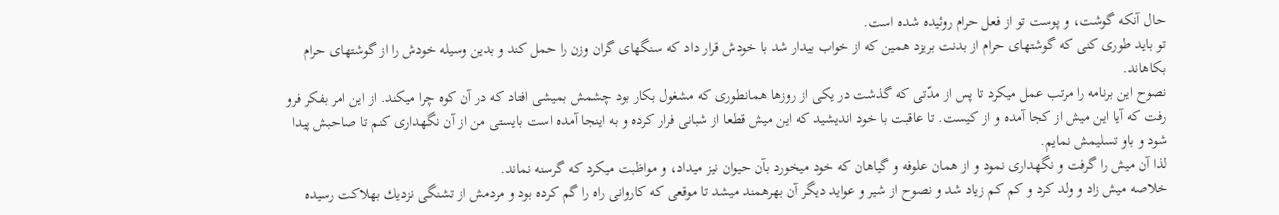حال آنكه گوشت، و پوست تو از فعل حرام روئيده شده است.
تو بايد طورى كنى كه گوشتهاى حرام از بدنت بريزد همين كه از خواب بيدار شد با خودش قرار داد كه سنگهاى گران وزن را حمل كند و بدين وسيله خودش را از گوشتهاى حرام بكاهاند.
نصوح اين برنامه را مرتب عمل ميكرد تا پس از مدّتى كه گذشت در يكى از روزها همانطورى كه مشغول بكار بود چشمش بميشى افتاد كه در آن كوه چرا ميكند. از اين امر بفكر فرو رفت كه آيا اين ميش از كجا آمده و از كيست. تا عاقبت با خود انديشيد كه اين ميش قطعا از شبانى فرار كرده و به اينجا آمده است بايستى من از آن نگهدارى كنم تا صاحبش پيدا شود و باو تسليمش نمايم.
لذا آن ميش را گرفت و نگهدارى نمود و از همان علوفه و گياهان كه خود ميخورد بآن حيوان نيز ميداد، و مواظبت ميكرد كه گرسنه نماند.
خلاصه ميش زاد و ولد كرد و كم كم زياد شد و نصوح از شير و عوايد ديگر آن بهرهمند ميشد تا موقعى كه كاروانى راه را گم كرده بود و مردمش از تشنگى نزديك بهلاكت رسيده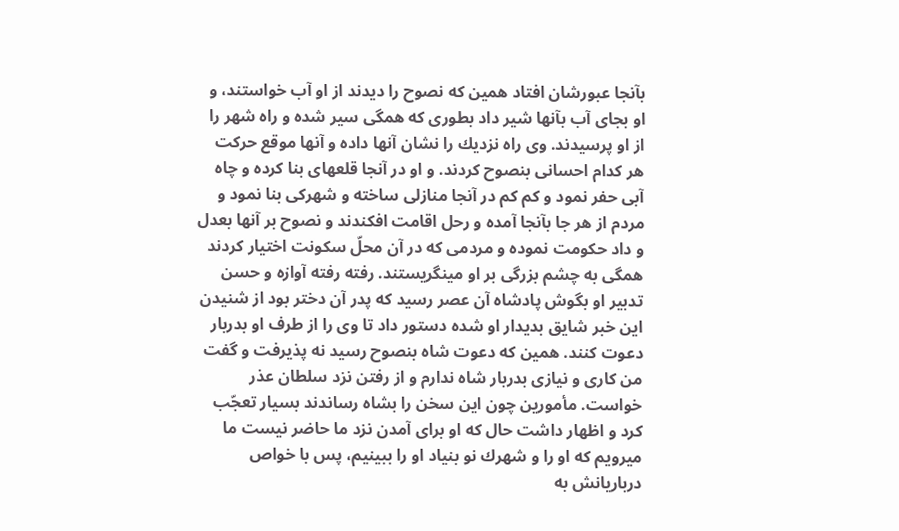بآنجا عبورشان افتاد همين كه نصوح را ديدند از او آب خواستند، و او بجاى آب بآنها شير داد بطورى كه همگى سير شده و راه شهر را از او پرسيدند. وى راه نزديك را نشان آنها داده و آنها موقع حركت هر كدام احسانى بنصوح كردند. و او در آنجا قلعهاى بنا كرده و چاه آبى حفر نمود و كم كم در آنجا منازلى ساخته و شهركى بنا نمود و مردم از هر جا بآنجا آمده و رحل اقامت افكندند و نصوح بر آنها بعدل و داد حكومت نموده و مردمى كه در آن محلّ سكونت اختيار كردند همگى به چشم بزرگى بر او مينگريستند. رفته رفته آوازه و حسن تدبير او بگوش پادشاه آن عصر رسيد كه پدر آن دختر بود از شنيدن اين خبر شايق بديدار او شده دستور داد تا وى را از طرف او بدربار دعوت كنند. همين كه دعوت شاه بنصوح رسيد نه پذيرفت و گفت من كارى و نيازى بدربار شاه ندارم و از رفتن نزد سلطان عذر خواست. مأمورين چون اين سخن را بشاه رساندند بسيار تعجّب كرد و اظهار داشت حال كه او براى آمدن نزد ما حاضر نيست ما ميرويم كه او را و شهرك نو بنياد او را ببينيم، پس با خواص درباريانش به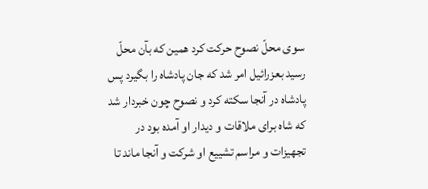سوى محلّ نصوح حركت كرد همين كه بآن محلّ رسيد بعزرائيل امر شد كه جان پادشاه را بگيرد پس پادشاه در آنجا سكته كرد و نصوح چون خبردار شد كه شاه براى ملاقات و ديدار او آمده بود در تجهيزات و مراسم تشييع او شركت و آنجا ماند تا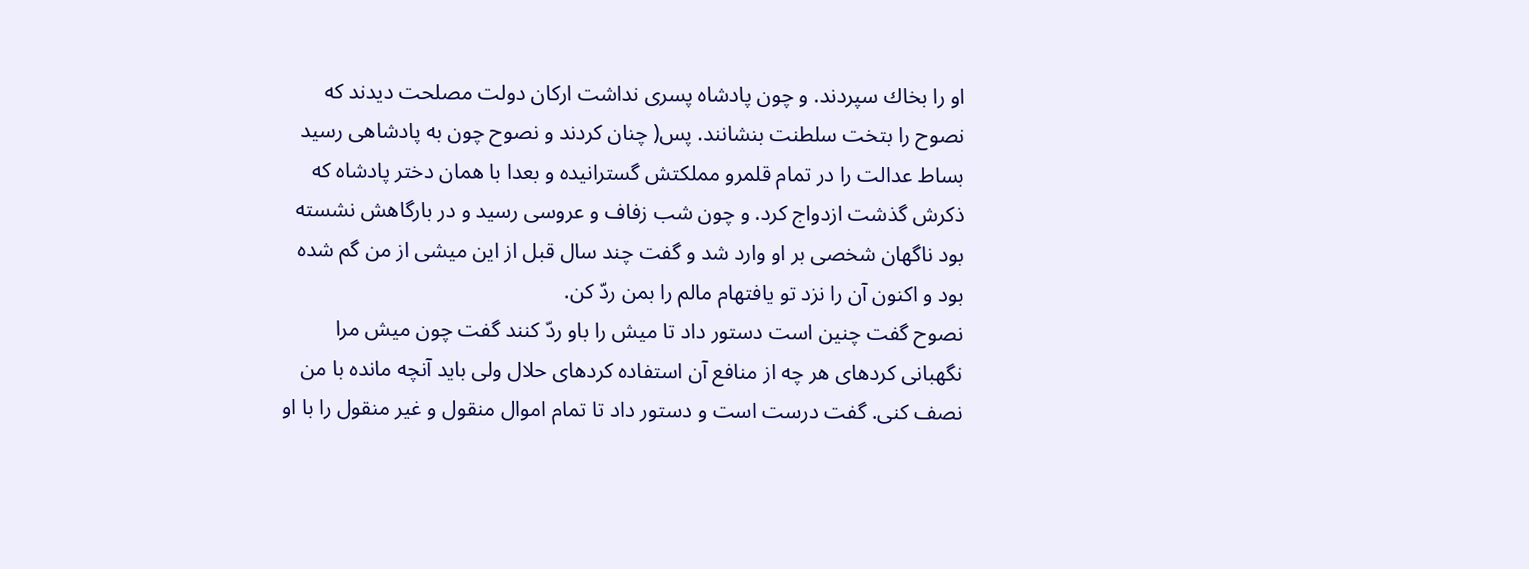او را بخاك سپردند. و چون پادشاه پسرى نداشت اركان دولت مصلحت ديدند كه نصوح را بتخت سلطنت بنشانند. پس( چنان كردند و نصوح چون به پادشاهى رسيد بساط عدالت را در تمام قلمرو مملكتش گسترانيده و بعدا با همان دختر پادشاه كه ذكرش گذشت ازدواج كرد. و چون شب زفاف و عروسى رسيد و در بارگاهش نشسته بود ناگهان شخصى بر او وارد شد و گفت چند سال قبل از اين ميشى از من گم شده بود و اكنون آن را نزد تو يافتهام مالم را بمن ردّ كن.
نصوح گفت چنين است دستور داد تا ميش را باو ردّ كنند گفت چون ميش مرا نگهبانى كردهاى هر چه از منافع آن استفاده كردهاى حلال ولى بايد آنچه مانده با من نصف كنى. گفت درست است و دستور داد تا تمام اموال منقول و غير منقول را با او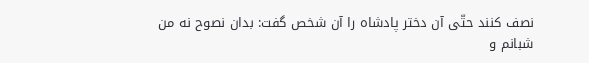نصف كنند حتّى آن دختر پادشاه را آن شخص گفت: بدان نصوح نه من شبانم و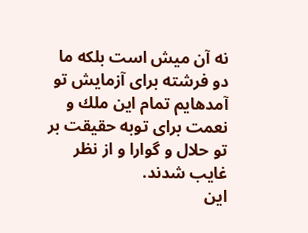نه آن ميش است بلكه ما دو فرشته براى آزمايش تو آمدهايم تمام اين ملك و نعمت براى توبه حقيقت بر تو حلال و گوارا و از نظر غايب شدند.
اين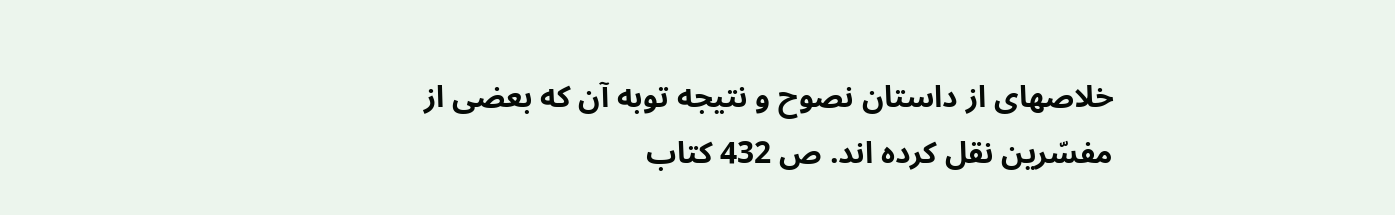خلاصهاى از داستان نصوح و نتيجه توبه آن كه بعضى از مفسّرين نقل كرده اند. ص 432 كتاب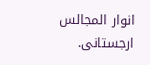انوار المجالس ارجستانى.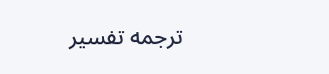ترجمه تفسير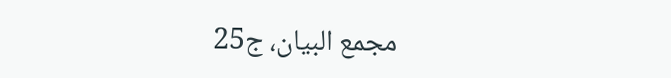مجمع البيان، ج25